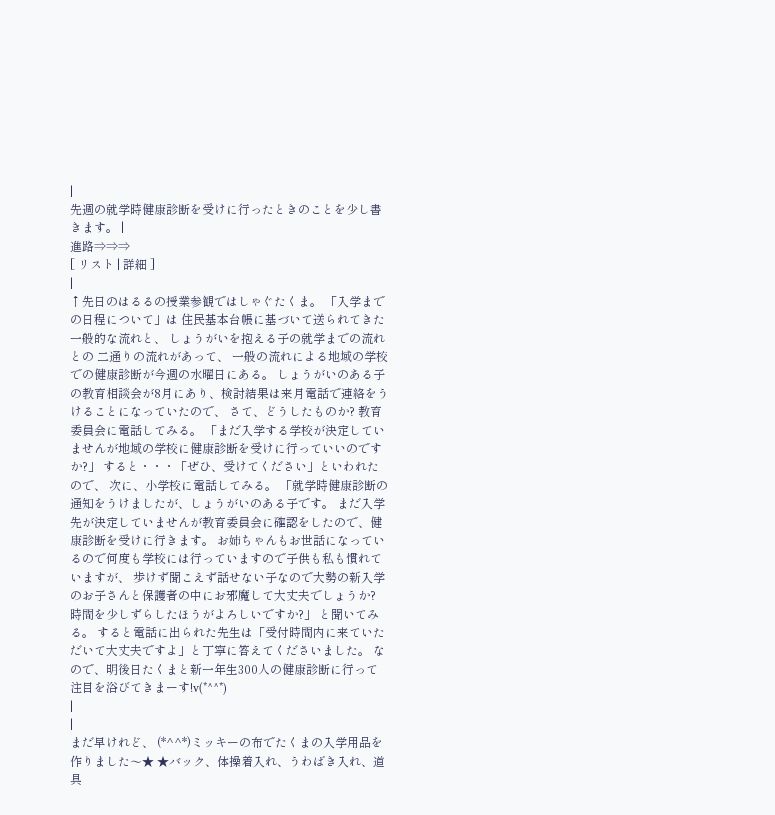|
先週の就学時健康診断を受けに行ったときのことを少し書きます。 |
進路⇒⇒⇒
[ リスト | 詳細 ]
|
↑先日のはるるの授業参観ではしゃぐたくま。 「入学までの日程について」は 住民基本台帳に基づいて送られてきた一般的な流れと、 しょうがいを抱える子の就学までの流れとの 二通りの流れがあって、 一般の流れによる地域の学校での健康診断が今週の水曜日にある。 しょうがいのある子の教育相談会が8月にあり、検討結果は来月電話で連絡をうけることになっていたので、 さて、どうしたものか? 教育委員会に電話してみる。 「まだ入学する学校が決定していませんが地域の学校に健康診断を受けに行っていいのですか?」 すると・・・「ぜひ、受けてください」といわれたので、 次に、小学校に電話してみる。 「就学時健康診断の通知をうけましたが、しょうがいのある子です。 まだ入学先が決定していませんが教育委員会に確認をしたので、健康診断を受けに行きます。 お姉ちゃんもお世話になっているので何度も学校には行っていますので子供も私も慣れていますが、 歩けず聞こえず話せない子なので大勢の新入学のお子さんと保護者の中にお邪魔して大丈夫でしょうか? 時間を少しずらしたほうがよろしいですか?」 と聞いてみる。 すると電話に出られた先生は「受付時間内に来ていただいて大丈夫ですよ」と丁寧に答えてくださいました。 なので、明後日たくまと新一年生300人の健康診断に行って注目を浴びてきまーす!v(*^^*)
|
|
まだ早けれど、 (*^^*)ミッキーの布でたくまの入学用品を作りました〜★ ★バック、体操着入れ、うわばき入れ、道具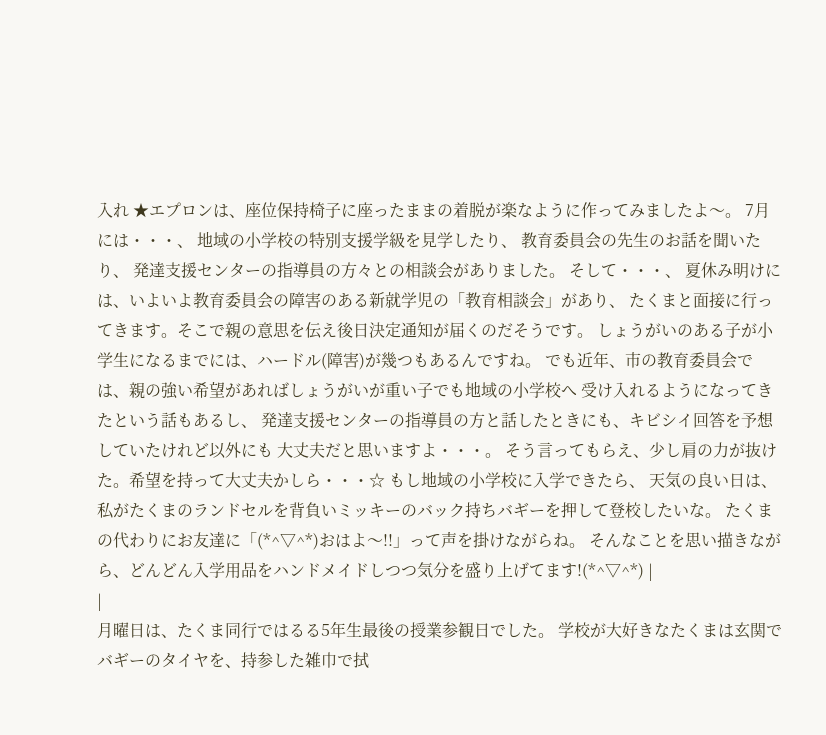入れ ★エプロンは、座位保持椅子に座ったままの着脱が楽なように作ってみましたよ〜。 7月には・・・、 地域の小学校の特別支援学級を見学したり、 教育委員会の先生のお話を聞いたり、 発達支援センターの指導員の方々との相談会がありました。 そして・・・、 夏休み明けには、いよいよ教育委員会の障害のある新就学児の「教育相談会」があり、 たくまと面接に行ってきます。そこで親の意思を伝え後日決定通知が届くのだそうです。 しょうがいのある子が小学生になるまでには、ハードル(障害)が幾つもあるんですね。 でも近年、市の教育委員会では、親の強い希望があればしょうがいが重い子でも地域の小学校へ 受け入れるようになってきたという話もあるし、 発達支援センターの指導員の方と話したときにも、キビシイ回答を予想していたけれど以外にも 大丈夫だと思いますよ・・・。 そう言ってもらえ、少し肩の力が抜けた。希望を持って大丈夫かしら・・・☆ もし地域の小学校に入学できたら、 天気の良い日は、私がたくまのランドセルを背負いミッキーのバック持ちバギーを押して登校したいな。 たくまの代わりにお友達に「(*^▽^*)おはよ〜!!」って声を掛けながらね。 そんなことを思い描きながら、どんどん入学用品をハンドメイドしつつ気分を盛り上げてます!(*^▽^*) |
|
月曜日は、たくま同行ではるる5年生最後の授業参観日でした。 学校が大好きなたくまは玄関でバギーのタイヤを、持参した雑巾で拭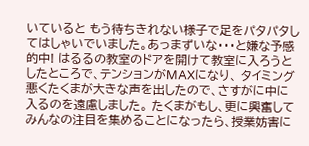いていると もう待ちきれない様子で足をパタパタしてはしゃいでいました。あっまずいな・・・と嫌な予感的中! はるるの教室のドアを開けて教室に入ろうとしたところで、テンションがMAXになり、 タイミング悪くたくまが大きな声を出したので、さすがに中に入るのを遠慮しました。 たくまがもし、更に興奮してみんなの注目を集めることになったら、授業妨害に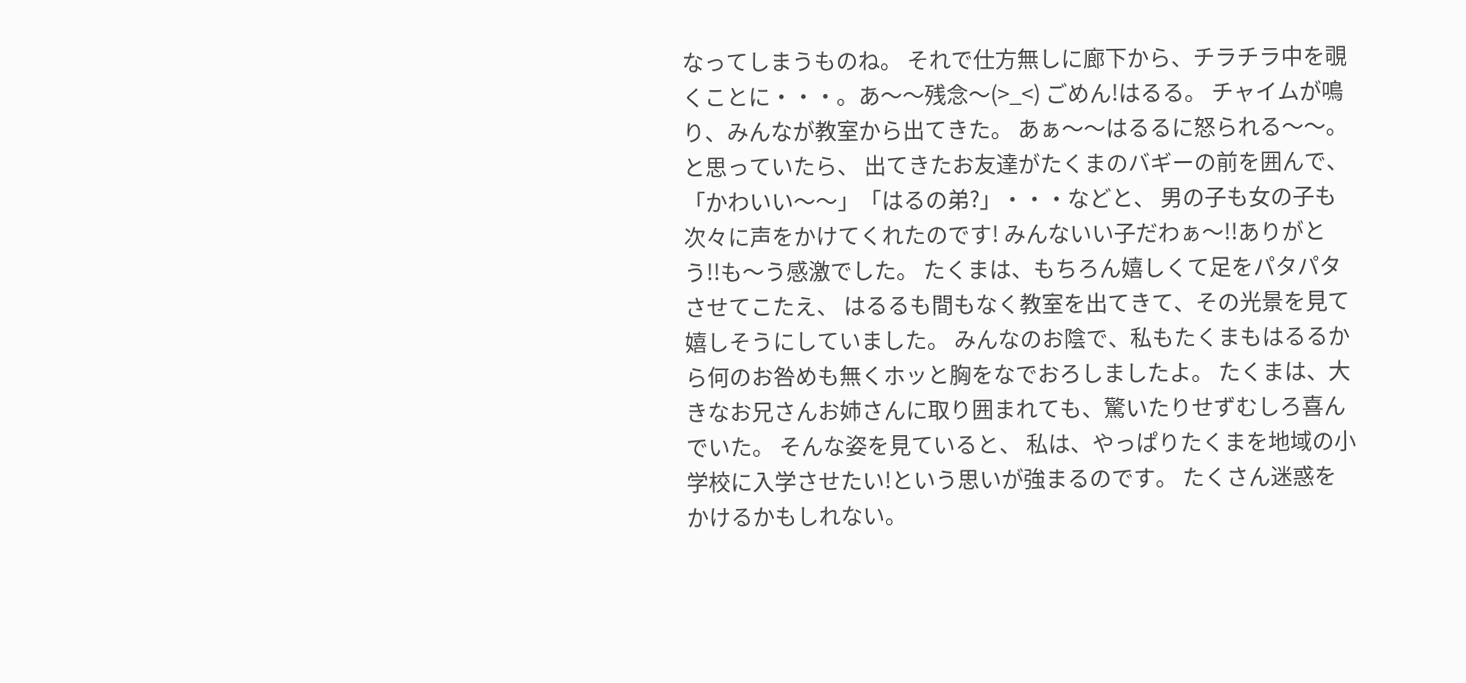なってしまうものね。 それで仕方無しに廊下から、チラチラ中を覗くことに・・・。あ〜〜残念〜(>_<) ごめん!はるる。 チャイムが鳴り、みんなが教室から出てきた。 あぁ〜〜はるるに怒られる〜〜。と思っていたら、 出てきたお友達がたくまのバギーの前を囲んで、「かわいい〜〜」「はるの弟?」・・・などと、 男の子も女の子も次々に声をかけてくれたのです! みんないい子だわぁ〜!!ありがとう!!も〜う感激でした。 たくまは、もちろん嬉しくて足をパタパタさせてこたえ、 はるるも間もなく教室を出てきて、その光景を見て嬉しそうにしていました。 みんなのお陰で、私もたくまもはるるから何のお咎めも無くホッと胸をなでおろしましたよ。 たくまは、大きなお兄さんお姉さんに取り囲まれても、驚いたりせずむしろ喜んでいた。 そんな姿を見ていると、 私は、やっぱりたくまを地域の小学校に入学させたい!という思いが強まるのです。 たくさん迷惑をかけるかもしれない。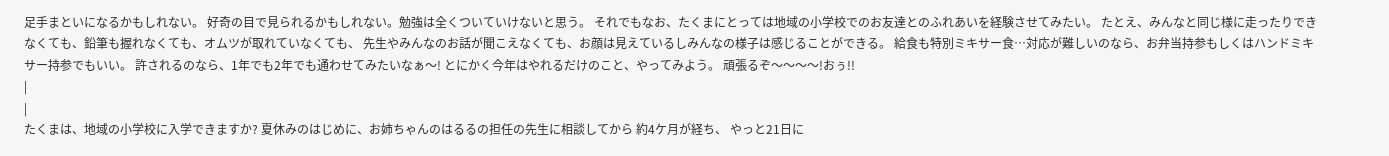足手まといになるかもしれない。 好奇の目で見られるかもしれない。勉強は全くついていけないと思う。 それでもなお、たくまにとっては地域の小学校でのお友達とのふれあいを経験させてみたい。 たとえ、みんなと同じ様に走ったりできなくても、鉛筆も握れなくても、オムツが取れていなくても、 先生やみんなのお話が聞こえなくても、お顔は見えているしみんなの様子は感じることができる。 給食も特別ミキサー食…対応が難しいのなら、お弁当持参もしくはハンドミキサー持参でもいい。 許されるのなら、1年でも2年でも通わせてみたいなぁ〜! とにかく今年はやれるだけのこと、やってみよう。 頑張るぞ〜〜〜〜!おぅ!!
|
|
たくまは、地域の小学校に入学できますか? 夏休みのはじめに、お姉ちゃんのはるるの担任の先生に相談してから 約4ケ月が経ち、 やっと21日に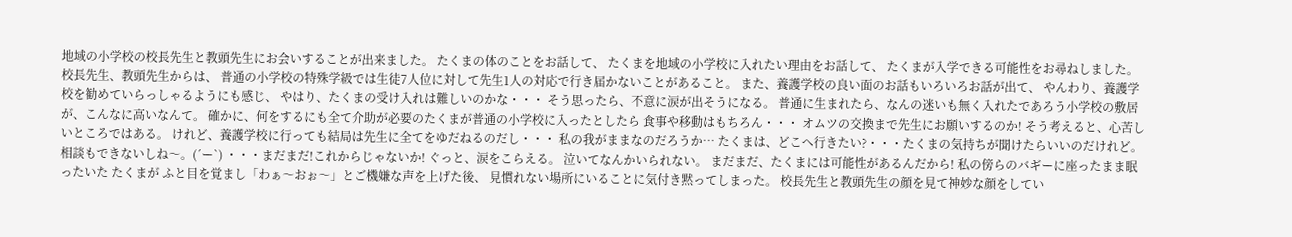地域の小学校の校長先生と教頭先生にお会いすることが出来ました。 たくまの体のことをお話して、 たくまを地域の小学校に入れたい理由をお話して、 たくまが入学できる可能性をお尋ねしました。 校長先生、教頭先生からは、 普通の小学校の特殊学級では生徒7人位に対して先生1人の対応で行き届かないことがあること。 また、養護学校の良い面のお話もいろいろお話が出て、 やんわり、養護学校を勧めていらっしゃるようにも感じ、 やはり、たくまの受け入れは難しいのかな・・・ そう思ったら、不意に涙が出そうになる。 普通に生まれたら、なんの迷いも無く入れたであろう小学校の敷居が、こんなに高いなんて。 確かに、何をするにも全て介助が必要のたくまが普通の小学校に入ったとしたら 食事や移動はもちろん・・・ オムツの交換まで先生にお願いするのか! そう考えると、心苦しいところではある。 けれど、養護学校に行っても結局は先生に全てをゆだねるのだし・・・ 私の我がままなのだろうか… たくまは、どこへ行きたい?・・・たくまの気持ちが聞けたらいいのだけれど。 相談もできないしね〜。(´ー`) ・・・まだまだ!これからじゃないか! ぐっと、涙をこらえる。 泣いてなんかいられない。 まだまだ、たくまには可能性があるんだから! 私の傍らのバギーに座ったまま眠ったいた たくまが ふと目を覚まし「わぁ〜おぉ〜」とご機嫌な声を上げた後、 見慣れない場所にいることに気付き黙ってしまった。 校長先生と教頭先生の顔を見て神妙な顔をしてい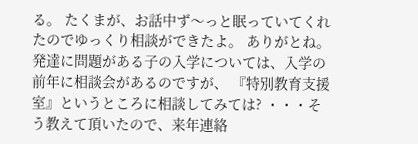る。 たくまが、お話中ず〜っと眠っていてくれたのでゆっくり相談ができたよ。 ありがとね。 発達に問題がある子の入学については、入学の前年に相談会があるのですが、 『特別教育支援室』というところに相談してみては? ・・・そう教えて頂いたので、来年連絡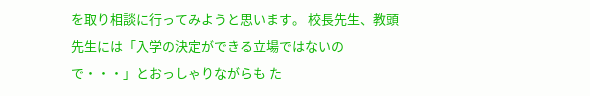を取り相談に行ってみようと思います。 校長先生、教頭先生には「入学の決定ができる立場ではないので・・・」とおっしゃりながらも た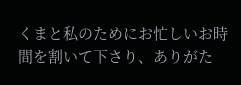くまと私のためにお忙しいお時間を割いて下さり、ありがた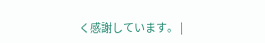く感謝しています。 |